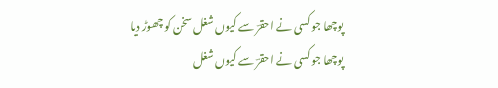پوچھا جو کسی نے احقرؔ سے کیوں شغل سخن کو چھوڑ دیا
پوچھا جو کسی نے احقرؔ سے کیوں شغل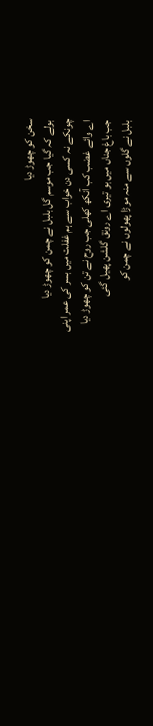سخن کو چھوڑ دیا
بولے کہ گیا جب موسم گل بلبل نے چمن کو چھوڑ دیا
چونکے نہ کسی دن خواب سے ہم غفلت میں بسر کی عمر اپنی
اے وائے غضب کب آنکھ کھلی جب روح نے تن کو چھوڑ دیا
جب باغ جناں میں بو تیری اے رونق گلشن پھیل گئی
بلبل نے گلوں سے منہ موڑا پھولوں نے چمن کو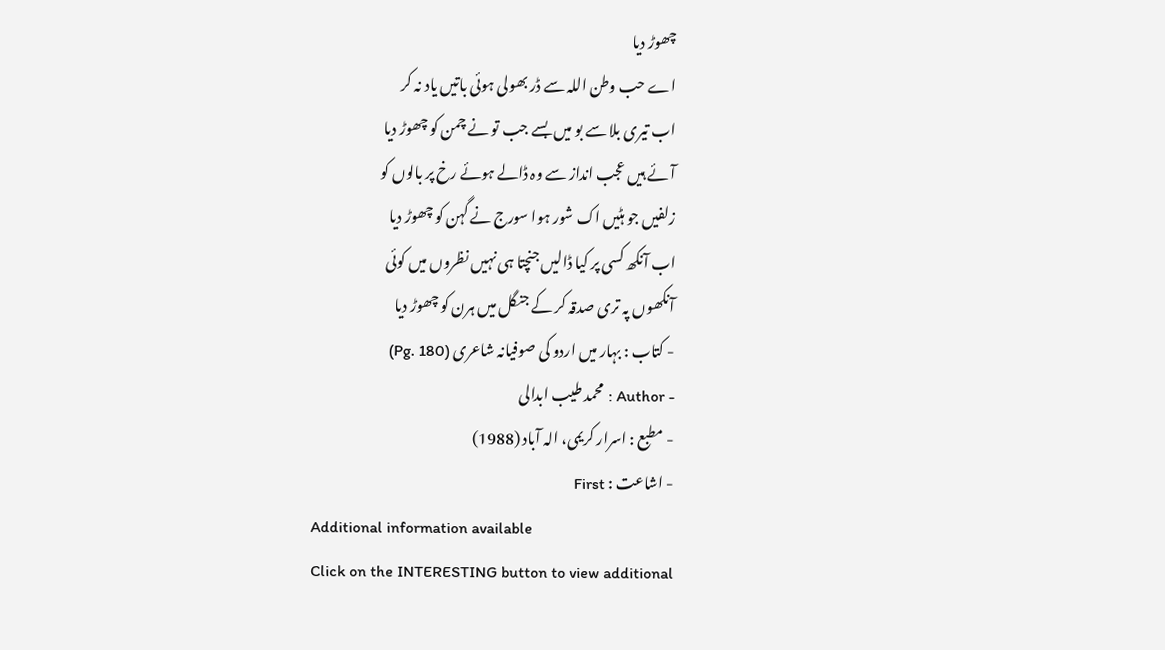چھوڑ دیا
اے حب وطن اللہ سے ڈر بھولی ہوئی باتیں یاد نہ کر
اب تیری بلا سے بو میں بسے جب تو نے چمن کو چھوڑ دیا
آئے ہیں عجب انداز سے وہ ڈالے ہوئے رخ پر بالوں کو
زلفیں جو ہٹیں اک شور ہوا سورج نے گہن کو چھوڑ دیا
اب آنکھ کسی پر کیا ڈالیں جنچتا ہی نہیں نظروں میں کوئی
آنکھوں پہ تری صدقہ کر کے جنگل میں ہرن کو چھوڑ دیا
- کتاب : بہار میں اردو کی صوفیانہ شاعری (Pg. 180)
- Author : محمد طیب ابدالی
- مطبع : اسرار کریمی، الہ آباد (1988)
- اشاعت : First
Additional information available
Click on the INTERESTING button to view additional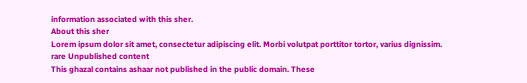information associated with this sher.
About this sher
Lorem ipsum dolor sit amet, consectetur adipiscing elit. Morbi volutpat porttitor tortor, varius dignissim.
rare Unpublished content
This ghazal contains ashaar not published in the public domain. These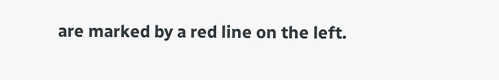are marked by a red line on the left.